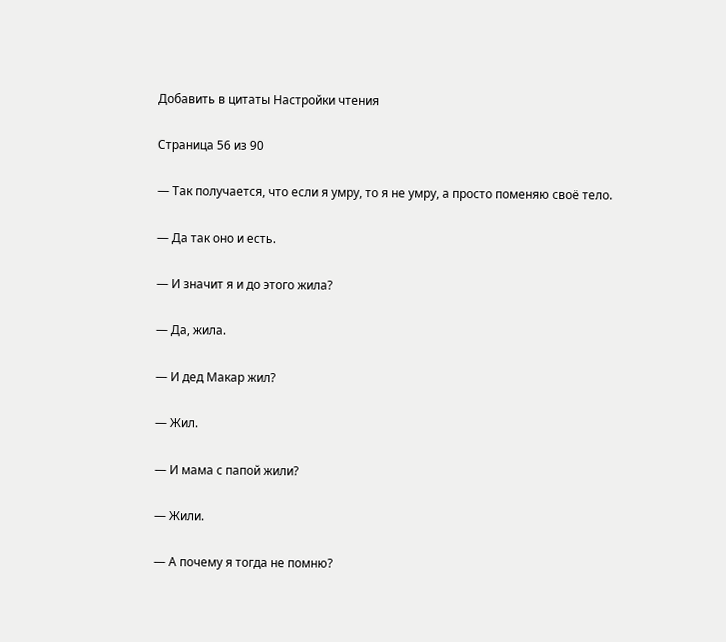Добавить в цитаты Настройки чтения

Страница 56 из 90

— Так получается, что если я умру, то я не умру, а просто поменяю своё тело.

— Да так оно и есть.

— И значит я и до этого жила?

— Да, жила.

— И дед Макар жил?

— Жил.

— И мама с папой жили?

— Жили.

— А почему я тогда не помню?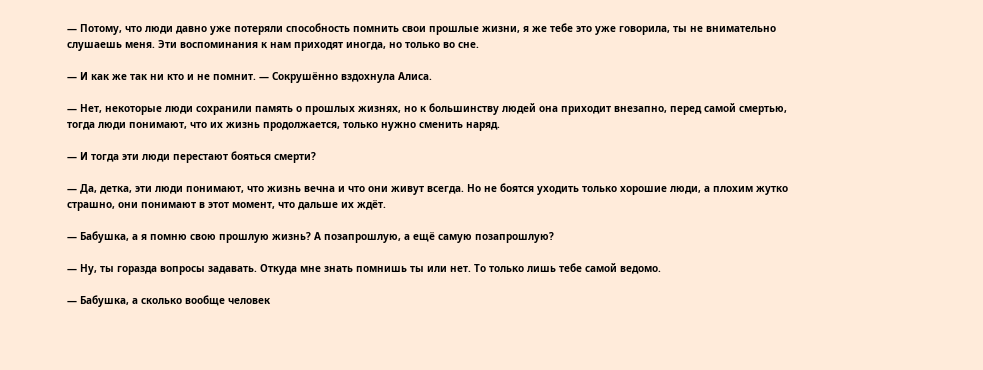— Потому, что люди давно уже потеряли способность помнить свои прошлые жизни, я же тебе это уже говорила, ты не внимательно слушаешь меня. Эти воспоминания к нам приходят иногда, но только во сне.

— И как же так ни кто и не помнит. — Сокрушённо вздохнула Алиса.

— Нет, некоторые люди сохранили память о прошлых жизнях, но к большинству людей она приходит внезапно, перед самой смертью, тогда люди понимают, что их жизнь продолжается, только нужно сменить наряд.

— И тогда эти люди перестают бояться смерти?

— Да, детка, эти люди понимают, что жизнь вечна и что они живут всегда. Но не боятся уходить только хорошие люди, а плохим жутко страшно, они понимают в этот момент, что дальше их ждёт.

— Бабушка, а я помню свою прошлую жизнь? А позапрошлую, а ещё самую позапрошлую?

— Ну, ты горазда вопросы задавать. Откуда мне знать помнишь ты или нет. То только лишь тебе самой ведомо.

— Бабушка, а сколько вообще человек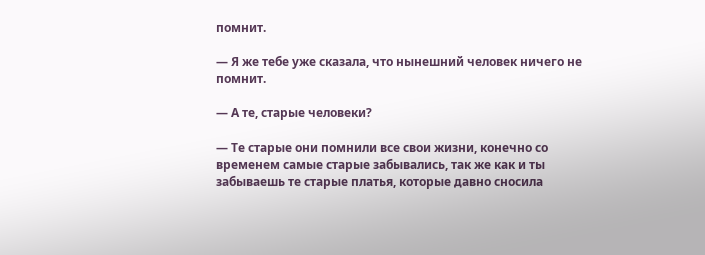помнит.

— Я же тебе уже сказала, что нынешний человек ничего не помнит.

— А те, старые человеки?

— Те старые они помнили все свои жизни, конечно со временем самые старые забывались, так же как и ты забываешь те старые платья, которые давно сносила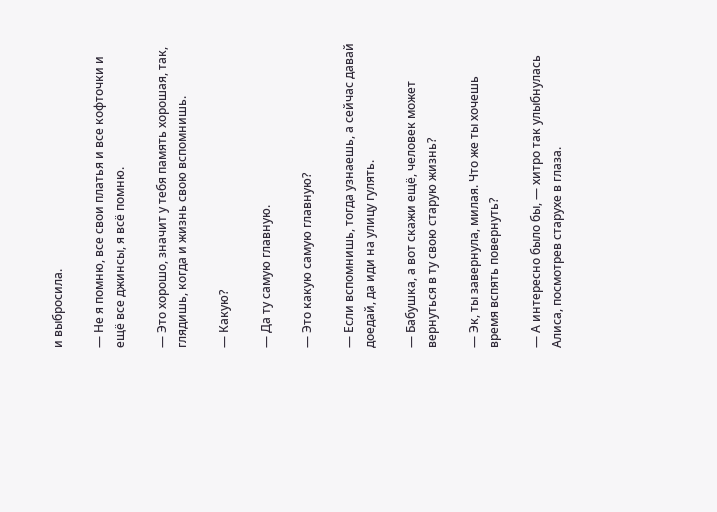и выбросила.

— Не я помню, все свои платья и все кофточки и ещё все джинсы, я всё помню.

— Это хорошо, значит у тебя память хорошая, так, глядишь, когда и жизнь свою вспомнишь.

— Какую?

— Да ту самую главную.

— Это какую самую главную?

— Если вспомнишь, тогда узнаешь, а сейчас давай доедай, да иди на улицу гулять.

— Бабушка, а вот скажи ещё, человек может вернуться в ту свою старую жизнь?

— Эк, ты завернула, милая. Что же ты хочешь время вспять повернуть?

— А интересно было бы, — хитро так улыбнулась Алиса, посмотрев старухе в глаза.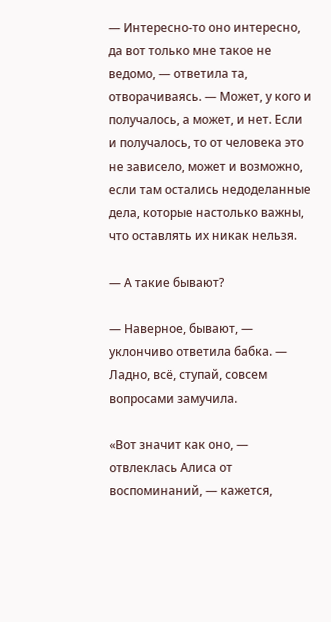— Интересно-то оно интересно, да вот только мне такое не ведомо, — ответила та, отворачиваясь. — Может, у кого и получалось, а может, и нет. Если и получалось, то от человека это не зависело, может и возможно, если там остались недоделанные дела, которые настолько важны, что оставлять их никак нельзя.

— А такие бывают?

— Наверное, бывают, — уклончиво ответила бабка. — Ладно, всё, ступай, совсем вопросами замучила.

«Вот значит как оно, — отвлеклась Алиса от воспоминаний, — кажется,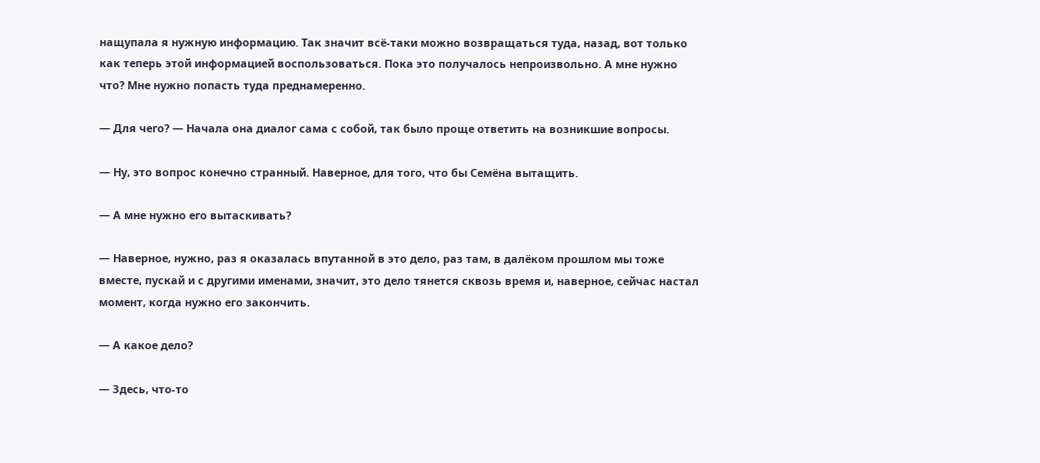нащупала я нужную информацию. Так значит всё-таки можно возвращаться туда, назад, вот только как теперь этой информацией воспользоваться. Пока это получалось непроизвольно. А мне нужно что? Мне нужно попасть туда преднамеренно.

— Для чего? — Начала она диалог сама с собой, так было проще ответить на возникшие вопросы.

— Ну, это вопрос конечно странный. Наверное, для того, что бы Семёна вытащить.

— А мне нужно его вытаскивать?

— Наверное, нужно, раз я оказалась впутанной в это дело, раз там, в далёком прошлом мы тоже вместе, пускай и с другими именами, значит, это дело тянется сквозь время и, наверное, сейчас настал момент, когда нужно его закончить.

— А какое дело?

— Здесь, что-то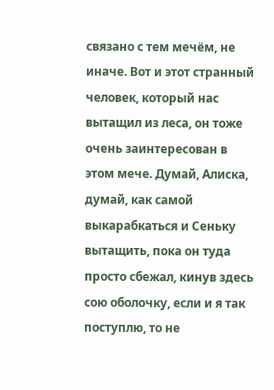связано с тем мечём, не иначе. Вот и этот странный человек, который нас вытащил из леса, он тоже очень заинтересован в этом мече. Думай, Алиска, думай, как самой выкарабкаться и Сеньку вытащить, пока он туда просто сбежал, кинув здесь сою оболочку, если и я так поступлю, то не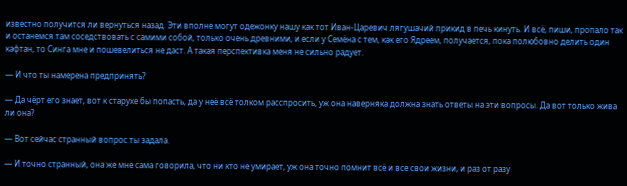известно получится ли вернуться назад. Эти вполне могут одежонку нашу как тот Иван-Царевич лягушачий прикид в печь кинуть. И всё, пиши, пропало так и останемся там соседствовать с самими собой, только очень древними, и если у Семёна с тем, как его Ядреем, получается, пока полюбовно делить один кафтан, то Синга мне и пошевелиться не даст. А такая перспективка меня не сильно радует.

— И что ты намерена предпринять?

— Да чёрт его знает, вот к старухе бы попасть, да у неё всё толком расспросить, уж она наверняка должна знать ответы на эти вопросы. Да вот только жива ли она?

— Вот сейчас странный вопрос ты задала.

— И точно странный, она же мне сама говорила, что ни кто не умирает, уж она точно помнит всё и все свои жизни, и раз от разу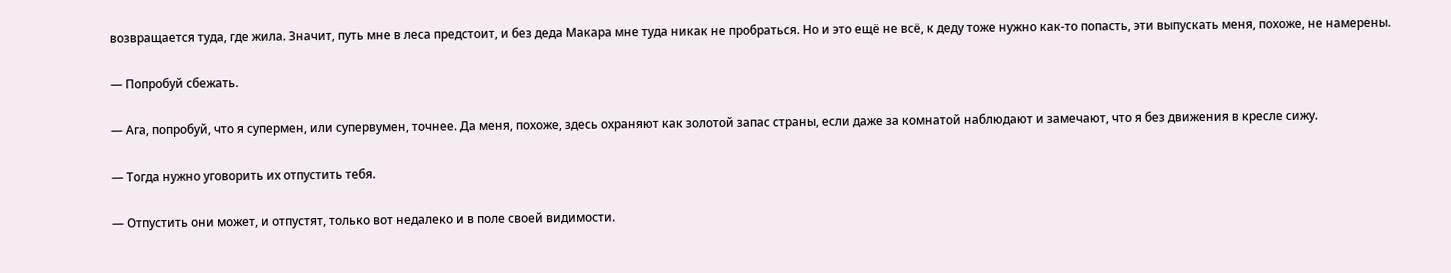возвращается туда, где жила. Значит, путь мне в леса предстоит, и без деда Макара мне туда никак не пробраться. Но и это ещё не всё, к деду тоже нужно как-то попасть, эти выпускать меня, похоже, не намерены.

— Попробуй сбежать.

— Ага, попробуй, что я супермен, или супервумен, точнее. Да меня, похоже, здесь охраняют как золотой запас страны, если даже за комнатой наблюдают и замечают, что я без движения в кресле сижу.

— Тогда нужно уговорить их отпустить тебя.

— Отпустить они может, и отпустят, только вот недалеко и в поле своей видимости.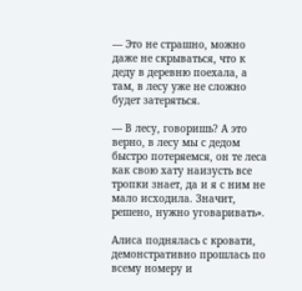— Это не страшно, можно даже не скрываться, что к деду в деревню поехала, а там, в лесу уже не сложно будет затеряться.

— В лесу, говоришь? А это верно, в лесу мы с дедом быстро потеряемся, он те леса как свою хату наизусть все тропки знает, да и я с ним не мало исходила. Значит, решено, нужно уговаривать».

Алиса поднялась с кровати, демонстративно прошлась по всему номеру и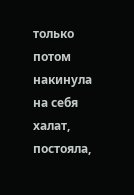только потом накинула на себя халат, постояла,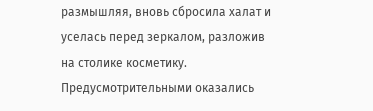размышляя, вновь сбросила халат и уселась перед зеркалом, разложив на столике косметику. Предусмотрительными оказались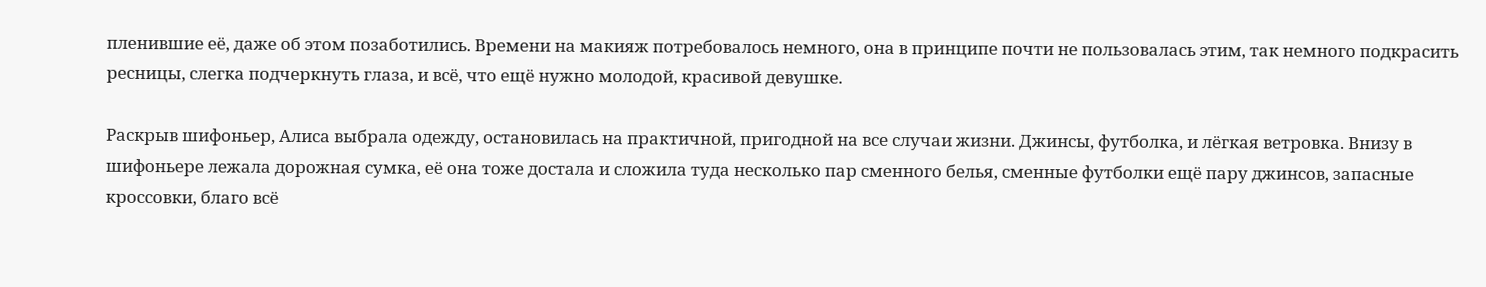пленившие её, даже об этом позаботились. Времени на макияж потребовалось немного, она в принципе почти не пользовалась этим, так немного подкрасить ресницы, слегка подчеркнуть глаза, и всё, что ещё нужно молодой, красивой девушке.

Раскрыв шифоньер, Алиса выбрала одежду, остановилась на практичной, пригодной на все случаи жизни. Джинсы, футболка, и лёгкая ветровка. Внизу в шифоньере лежала дорожная сумка, её она тоже достала и сложила туда несколько пар сменного белья, сменные футболки ещё пару джинсов, запасные кроссовки, благо всё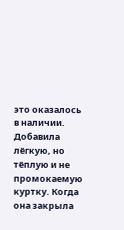это оказалось в наличии. Добавила лёгкую, но тёплую и не промокаемую куртку. Когда она закрыла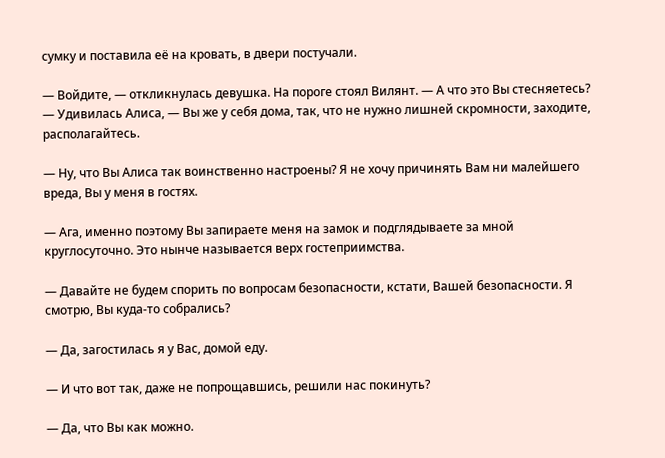сумку и поставила её на кровать, в двери постучали.

— Войдите, — откликнулась девушка. На пороге стоял Вилянт. — А что это Вы стесняетесь? — Удивилась Алиса, — Вы же у себя дома, так, что не нужно лишней скромности, заходите, располагайтесь.

— Ну, что Вы Алиса так воинственно настроены? Я не хочу причинять Вам ни малейшего вреда, Вы у меня в гостях.

— Ага, именно поэтому Вы запираете меня на замок и подглядываете за мной круглосуточно. Это нынче называется верх гостеприимства.

— Давайте не будем спорить по вопросам безопасности, кстати, Вашей безопасности. Я смотрю, Вы куда-то собрались?

— Да, загостилась я у Вас, домой еду.

— И что вот так, даже не попрощавшись, решили нас покинуть?

— Да, что Вы как можно.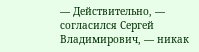— Действительно, — согласился Сергей Владимирович, — никак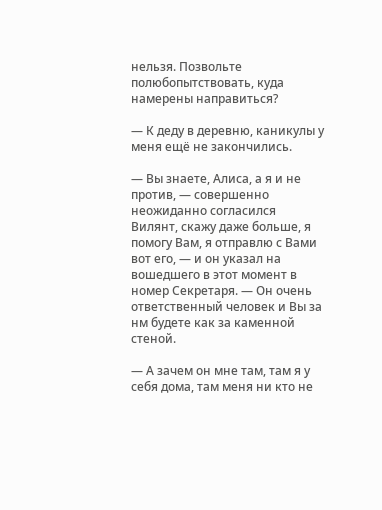нельзя. Позвольте полюбопытствовать, куда намерены направиться?

— К деду в деревню, каникулы у меня ещё не закончились.

— Вы знаете, Алиса, а я и не против, — совершенно неожиданно согласился Вилянт, скажу даже больше, я помогу Вам, я отправлю с Вами вот его, — и он указал на вошедшего в этот момент в номер Секретаря. — Он очень ответственный человек и Вы за нм будете как за каменной стеной.

— А зачем он мне там, там я у себя дома, там меня ни кто не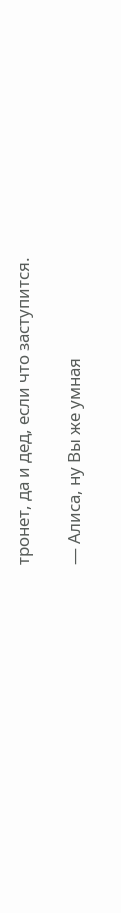тронет, да и дед, если что заступится.

— Алиса, ну Вы же умная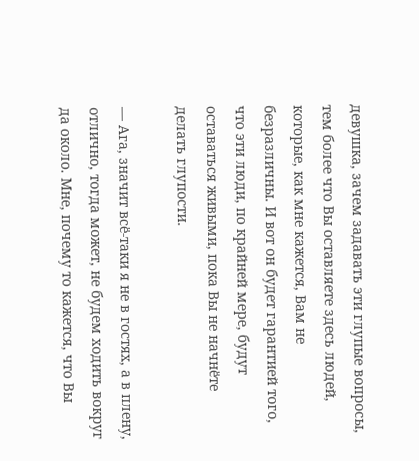девушка, зачем задавать эти глупые вопросы, тем более что Вы оставляете здесь людей, которые, как мне кажется, Вам не безразличны. И вот он будет гарантией того, что эти люди, по крайней мере, будут оставаться живыми, пока Вы не начнёте делать глупости.

— Ага, значит всё-таки я не в гостях, а в плену, отлично, тогда может, не будем ходить вокруг да около. Мне, почему то кажется, что Вы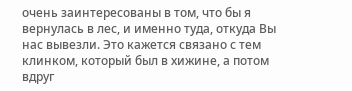очень заинтересованы в том, что бы я вернулась в лес, и именно туда, откуда Вы нас вывезли. Это кажется связано с тем клинком, который был в хижине, а потом вдруг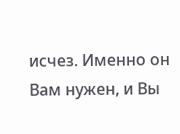исчез. Именно он Вам нужен, и Вы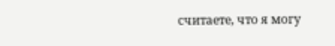считаете, что я могу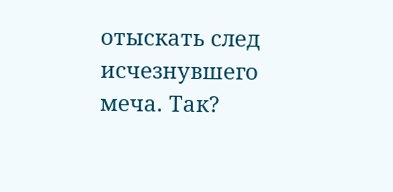отыскать след исчезнувшего меча. Так?